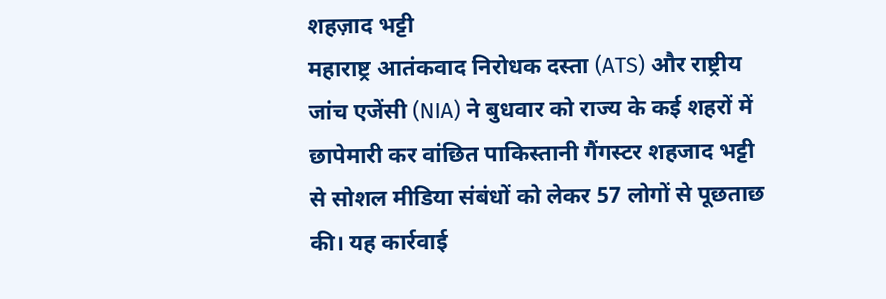शहज़ाद भट्टी
महाराष्ट्र आतंकवाद निरोधक दस्ता (ATS) और राष्ट्रीय जांच एजेंसी (NIA) ने बुधवार को राज्य के कई शहरों में छापेमारी कर वांछित पाकिस्तानी गैंगस्टर शहजाद भट्टी से सोशल मीडिया संबंधों को लेकर 57 लोगों से पूछताछ की। यह कार्रवाई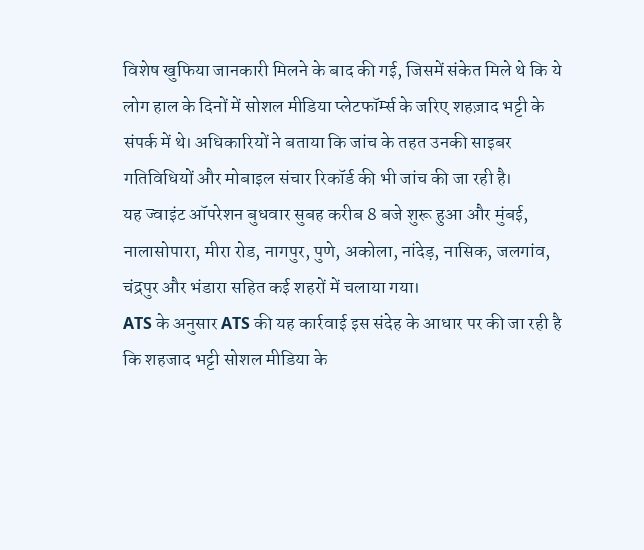विशेष खुफिया जानकारी मिलने के बाद की गई, जिसमें संकेत मिले थे कि ये लोग हाल के दिनों में सोशल मीडिया प्लेटफॉर्म्स के जरिए शहज़ाद भट्टी के संपर्क में थे। अधिकारियों ने बताया कि जांच के तहत उनकी साइबर गतिविधियों और मोबाइल संचार रिकॉर्ड की भी जांच की जा रही है।
यह ज्वाइंट ऑपरेशन बुधवार सुबह करीब 8 बजे शुरू हुआ और मुंबई, नालासोपारा, मीरा रोड, नागपुर, पुणे, अकोला, नांदेड़, नासिक, जलगांव, चंद्रपुर और भंडारा सहित कई शहरों में चलाया गया।
ATS के अनुसार ATS की यह कार्रवाई इस संदेह के आधार पर की जा रही है कि शहजाद भट्टी सोशल मीडिया के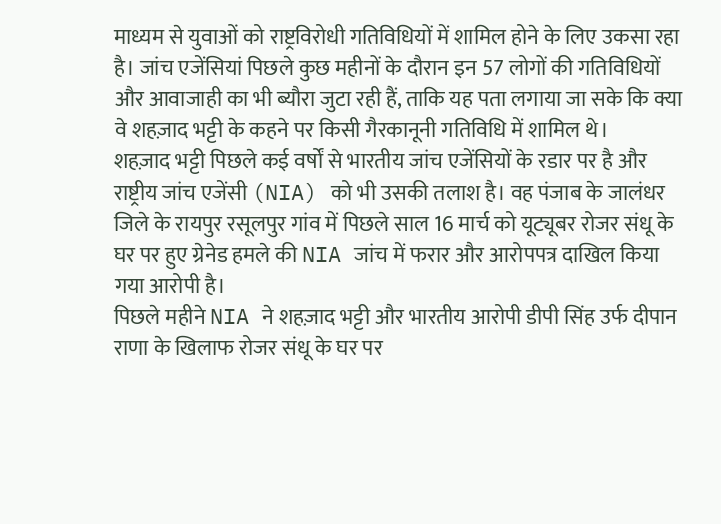माध्यम से युवाओं को राष्ट्रविरोधी गतिविधियों में शामिल होने के लिए उकसा रहा है। जांच एजेंसियां पिछले कुछ महीनों के दौरान इन 57 लोगों की गतिविधियों और आवाजाही का भी ब्यौरा जुटा रही हैं, ताकि यह पता लगाया जा सके कि क्या वे शहज़ाद भट्टी के कहने पर किसी गैरकानूनी गतिविधि में शामिल थे।
शहज़ाद भट्टी पिछले कई वर्षों से भारतीय जांच एजेंसियों के रडार पर है और राष्ट्रीय जांच एजेंसी (NIA) को भी उसकी तलाश है। वह पंजाब के जालंधर जिले के रायपुर रसूलपुर गांव में पिछले साल 16 मार्च को यूट्यूबर रोजर संधू के घर पर हुए ग्रेनेड हमले की NIA जांच में फरार और आरोपपत्र दाखिल किया गया आरोपी है।
पिछले महीने NIA ने शहज़ाद भट्टी और भारतीय आरोपी डीपी सिंह उर्फ दीपान राणा के खिलाफ रोजर संधू के घर पर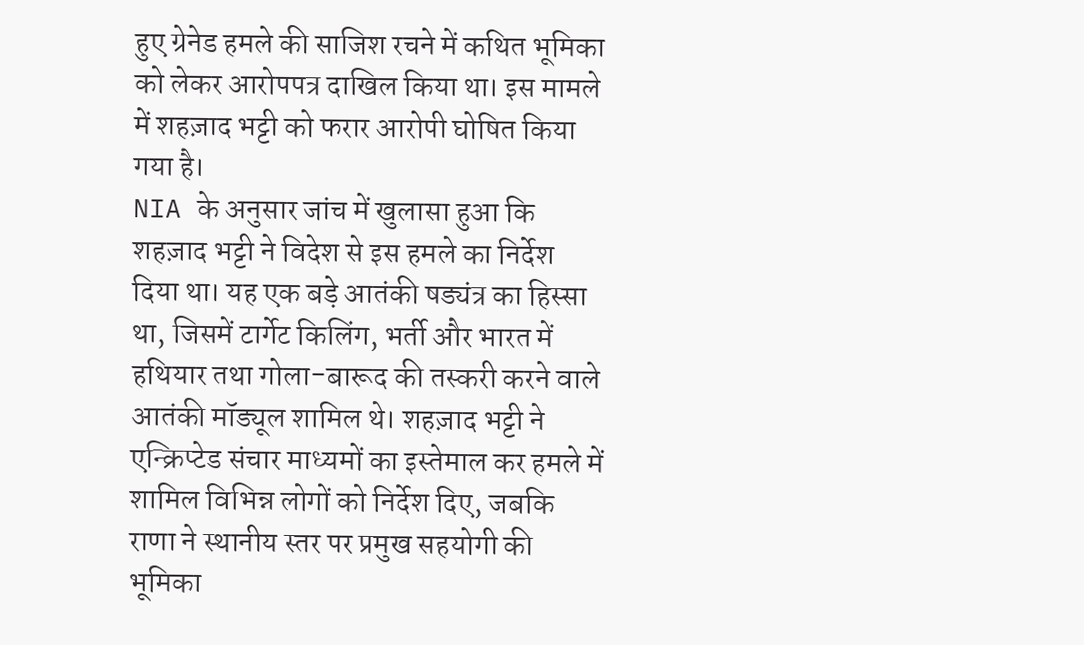हुए ग्रेनेड हमले की साजिश रचने में कथित भूमिका को लेकर आरोपपत्र दाखिल किया था। इस मामले में शहज़ाद भट्टी को फरार आरोपी घोषित किया गया है।
NIA के अनुसार जांच में खुलासा हुआ कि शहज़ाद भट्टी ने विदेश से इस हमले का निर्देश दिया था। यह एक बड़े आतंकी षड्यंत्र का हिस्सा था, जिसमें टार्गेट किलिंग, भर्ती और भारत में हथियार तथा गोला-बारूद की तस्करी करने वाले आतंकी मॉड्यूल शामिल थे। शहज़ाद भट्टी ने एन्क्रिप्टेड संचार माध्यमों का इस्तेमाल कर हमले में शामिल विभिन्न लोगों को निर्देश दिए, जबकि राणा ने स्थानीय स्तर पर प्रमुख सहयोगी की भूमिका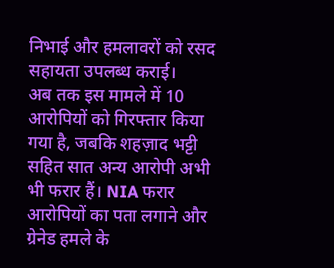निभाई और हमलावरों को रसद सहायता उपलब्ध कराई।
अब तक इस मामले में 10 आरोपियों को गिरफ्तार किया गया है, जबकि शहज़ाद भट्टी सहित सात अन्य आरोपी अभी भी फरार हैं। NIA फरार आरोपियों का पता लगाने और ग्रेनेड हमले के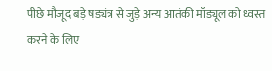पीछे मौजूद बड़े षड्यंत्र से जुड़े अन्य आतंकी मॉड्यूल को ध्वस्त करने के लिए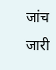जांच जारी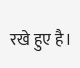रखे हुए है।